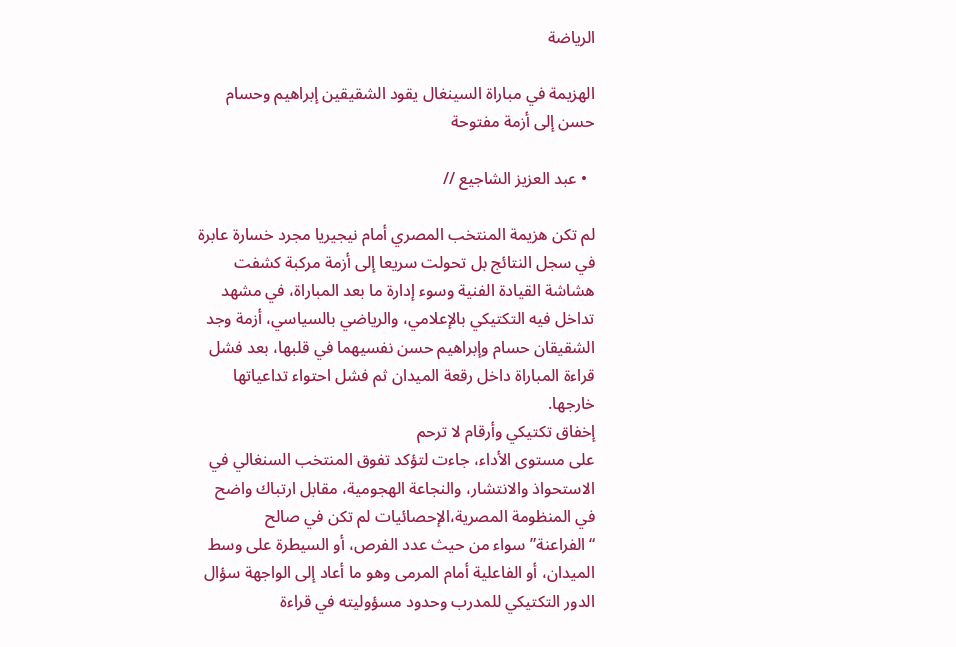الرياضة

الهزيمة في مباراة السينغال يقود الشقيقين إبراهيم وحسام حسن إلى أزمة مفتوحة

  • عبد العزيز الشاجيع //

لم تكن هزيمة المنتخب المصري أمام نيجيريا مجرد خسارة عابرة في سجل النتائج بل تحولت سريعا إلى أزمة مركبة كشفت هشاشة القيادة الفنية وسوء إدارة ما بعد المباراة، في مشهد تداخل فيه التكتيكي بالإعلامي، والرياضي بالسياسي، أزمة وجد الشقيقان حسام وإبراهيم حسن نفسيهما في قلبها، بعد فشل قراءة المباراة داخل رقعة الميدان ثم فشل احتواء تداعياتها خارجها.
إخفاق تكتيكي وأرقام لا ترحم
على مستوى الأداء، جاءت لتؤكد تفوق المنتخب السنغالي في الاستحواذ والانتشار، والنجاعة الهجومية، مقابل ارتباك واضح في المنظومة المصرية،الإحصائيات لم تكن في صالح “الفراعنة”سواء من حيث عدد الفرص، أو السيطرة على وسط الميدان، أو الفاعلية أمام المرمى وهو ما أعاد إلى الواجهة سؤال الدور التكتيكي للمدرب وحدود مسؤوليته في قراءة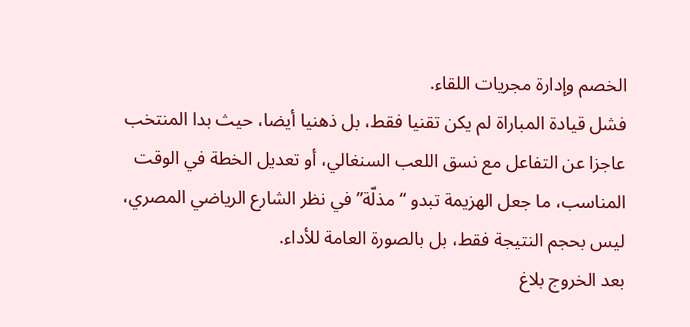الخصم وإدارة مجريات اللقاء.
فشل قيادة المباراة لم يكن تقنيا فقط، بل ذهنيا أيضا، حيث بدا المنتخب عاجزا عن التفاعل مع نسق اللعب السنغالي، أو تعديل الخطة في الوقت المناسب، ما جعل الهزيمة تبدو “مذلّة” في نظر الشارع الرياضي المصري، ليس بحجم النتيجة فقط، بل بالصورة العامة للأداء.
بعد الخروج بلاغ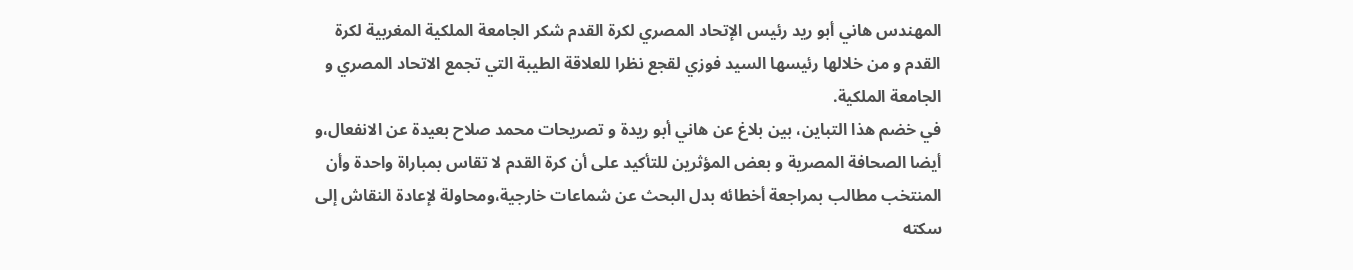المهندس هاني أبو ريد رئيس الإتحاد المصري لكرة القدم شكر الجامعة الملكية المغربية لكرة القدم و من خلالها رئيسها السيد فوزي لقجع نظرا للعلاقة الطيبة التي تجمع الاتحاد المصري و الجامعة الملكية.
في خضم هذا التباين، بين بلاغ عن هاني أبو ريدة و تصريحات محمد صلاح بعيدة عن الانفعال،و أيضا الصحافة المصرية و بعض المؤثرين للتأكيد على أن كرة القدم لا تقاس بمباراة واحدة وأن المنتخب مطالب بمراجعة أخطائه بدل البحث عن شماعات خارجية،ومحاولة لإعادة النقاش إلى سكته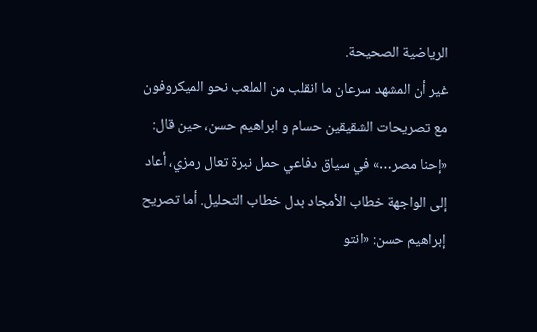الرياضية الصحيحة.
غير أن المشهد سرعان ما انقلب من الملعب نحو الميكروفون مع تصريحات الشقيقين حسام و ابراهيم حسن، حين قال: «إحنا مصر…» في سياق دفاعي حمل نبرة تعال رمزي، أعاد إلى الواجهة خطاب الأمجاد بدل خطاب التحليل. أما تصريح إبراهيم حسن: «انتو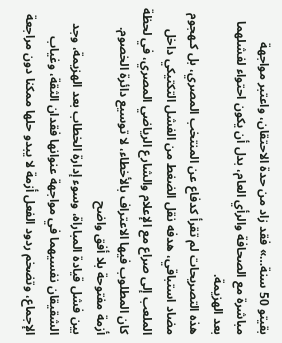بقيتو 50 سنة…» فقد زاد من حدة الاحتقان، واعتبر مواجهة مباشرة مع الصحافة والرأي العام، بدل أن يكون احتواء لفشلهما بعد الهزيمة.
هذه التصريحات لم تقرأ كدفاع عن المنتخب المصري، بل كـهجوم مضاد استباقي، هدفه نقل الضغط من الفشل التكتيكي داخل الملعب إلى صراع مع الإعلام والشارع الرياضي المصري، في لحظة كان المطلوب فيها الاعتراف بالأخطاء، لا توسيع دائرة الخصوم.
أزمة مفتوحة بلا أفق واضح
بين فشل قيادة المباراة، وسوء إدارة الخطاب بعد الهزيمة، وجد الشقيقان نفسيهما في مواجهة عنوانها فقدان الثقة، وغياب الإجماع، وتضخم ردود الفعل أزمة لا يبدو حلها ممكنا دون مراجعة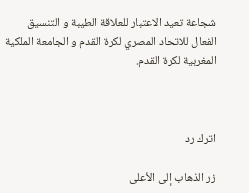شجاعة تعيد الاعتبار للعلاقة الطيبة و التنسيق الفعال للاتحاد المصري لكرة القدم و الجامعة الملكية المغربية لكرة القدم.



اترك رد

زر الذهاب إلى الأعلى